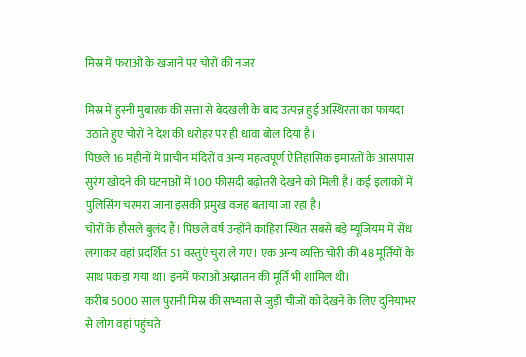मिस्र में फराओ के खजाने पर चोरों की नजर

मिस्र में हुस्नी मुबारक की सत्ता से बेदखली के बाद उत्पन्न हुई अस्थिरता का फायदा उठाते हुए चोरों ने देश की धरोहर पर ही धावा बोल दिया है।
पिछले 16 महीनों में प्राचीन मंदिरों व अन्य महत्वपूर्ण ऐतिहासिक इमारतों के आसपास सुरंग खोदने की घटनाओं में 100 फीसदी बढ़ोतरी देखने को मिली है। कई इलाकों में पुलिसिंग चरमरा जाना इसकी प्रमुख वजह बताया जा रहा है।
चोरों के हौसले बुलंद हैं। पिछले वर्ष उन्होंने काहिरा स्थित सबसे बड़े म्यूजियम में सेंध लगाकर वहां प्रदर्शित 51 वस्तुएं चुरा ले गए। एक अन्य व्यक्ति चोरी की 48 मूर्तियों के साथ पकड़ा गया था। इनमें फराओ अख्नातन की मूर्ति भी शामिल थी।
करीब 5000 साल पुरानी मिस्र की सभ्यता से जुड़ी चीजों को देखने के लिए दुनियाभर से लोग वहां पहुंचते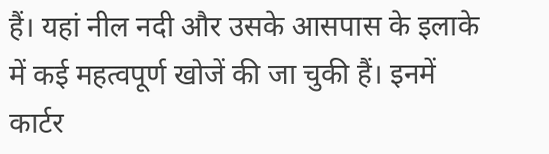हैं। यहां नील नदी और उसके आसपास के इलाके में कई महत्वपूर्ण खोजें की जा चुकी हैं। इनमें कार्टर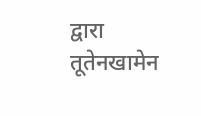द्वारा तूतेनखामेन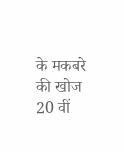के मकबरे की खोज 20 वीं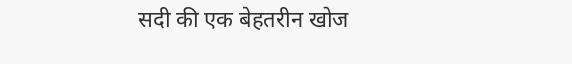सदी की एक बेहतरीन खोज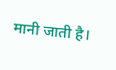मानी जाती है।